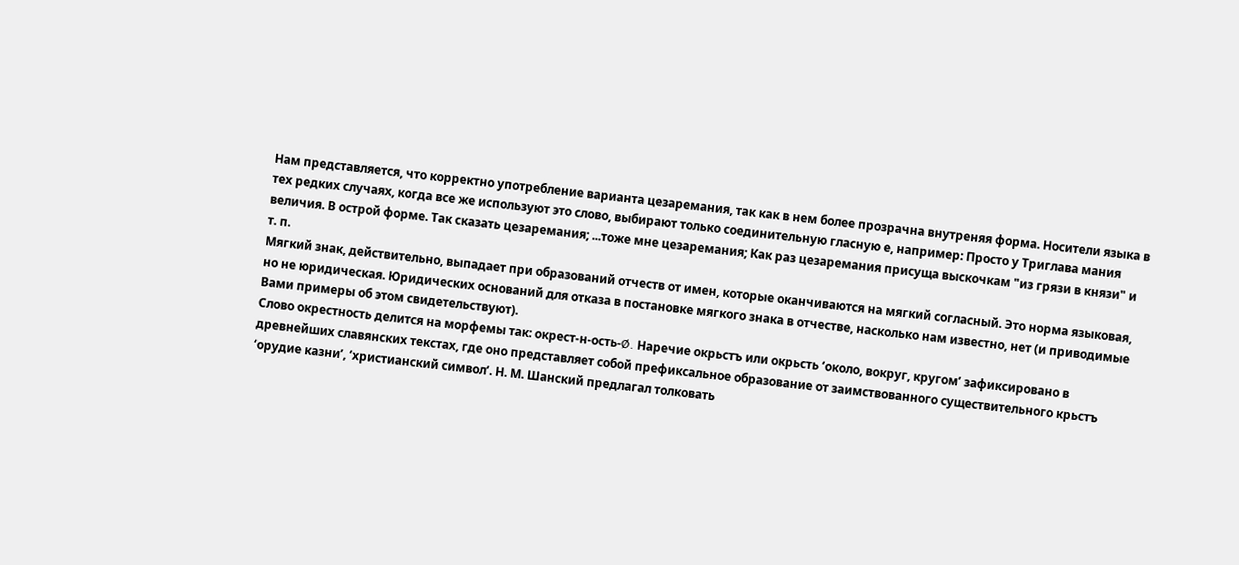Нам представляется, что корректно употребление варианта цезаремания, так как в нем более прозрачна внутреняя форма. Носители языка в тех редких случаях, когда все же используют это слово, выбирают только соединительную гласную е, например: Просто у Триглава мания величия. В острой форме. Так сказать цезаремания; ...тоже мне цезаремания; Как раз цезаремания присуща выскочкам "из грязи в князи" и т. п.
Мягкий знак, действительно, выпадает при образований отчеств от имен, которые оканчиваются на мягкий согласный. Это норма языковая, но не юридическая. Юридических оснований для отказа в постановке мягкого знака в отчестве, насколько нам известно, нет (и приводимые Вами примеры об этом свидетельствуют).
Слово окрестность делится на морфемы так: окрест-н-ость-Ø. Наречие окрьстъ или окрьсть ‘около, вокруг, кругом’ зафиксировано в древнейших славянских текстах, где оно представляет собой префиксальное образование от заимствованного существительного крьстъ ‘орудие казни’, ‘христианский символ’. Н. М. Шанский предлагал толковать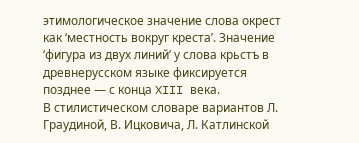этимологическое значение слова окрест как ‘местность вокруг креста’. Значение ‘фигура из двух линий’ у слова крьстъ в древнерусском языке фиксируется позднее — с конца XIII века.
В стилистическом словаре вариантов Л. Граудиной, В. Ицковича, Л. Катлинской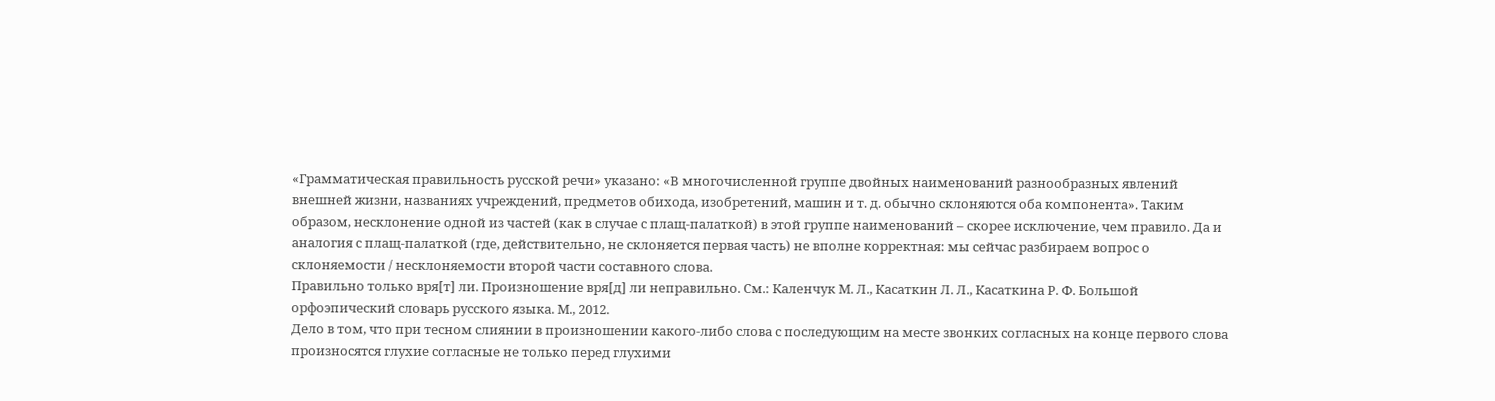«Грамматическая правильность русской речи» указано: «В многочисленной группе двойных наименований разнообразных явлений внешней жизни, названиях учреждений, предметов обихода, изобретений, машин и т. д. обычно склоняются оба компонента». Таким образом, несклонение одной из частей (как в случае с плащ-палаткой) в этой группе наименований – скорее исключение, чем правило. Да и аналогия с плащ-палаткой (где, действительно, не склоняется первая часть) не вполне корректная: мы сейчас разбираем вопрос о склоняемости / несклоняемости второй части составного слова.
Правильно только вря[т] ли. Произношение вря[д] ли неправильно. См.: Каленчук М. Л., Касаткин Л. Л., Касаткина Р. Ф. Большой орфоэпический словарь русского языка. М., 2012.
Дело в том, что при тесном слиянии в произношении какого-либо слова с последующим на месте звонких согласных на конце первого слова произносятся глухие согласные не только перед глухими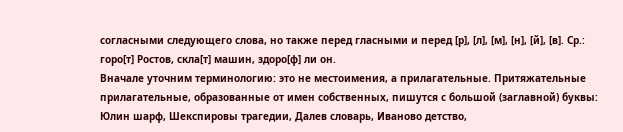согласными следующего слова, но также перед гласными и перед [р], [л], [м], [н], [й], [в]. Ср.: горо[т] Ростов, скла[т] машин, здоро[ф] ли он.
Вначале уточним терминологию: это не местоимения, а прилагательные. Притяжательные прилагательные, образованные от имен собственных, пишутся с большой (заглавной) буквы: Юлин шарф, Шекспировы трагедии, Далев словарь, Иваново детство,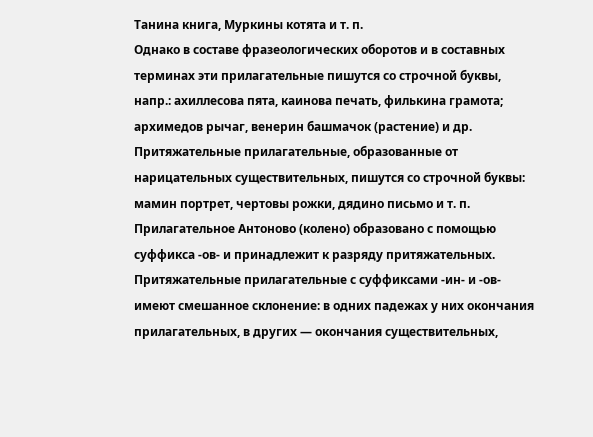Танина книга, Муркины котята и т. п.
Однако в составе фразеологических оборотов и в составных терминах эти прилагательные пишутся со строчной буквы, напр.: ахиллесова пята, каинова печать, филькина грамота; архимедов рычаг, венерин башмачок (растение) и др.
Притяжательные прилагательные, образованные от нарицательных существительных, пишутся со строчной буквы: мамин портрет, чертовы рожки, дядино письмо и т. п.
Прилагательное Антоново (колено) образовано с помощью суффикса -ов- и принадлежит к разряду притяжательных. Притяжательные прилагательные с суффиксами -ин- и -ов- имеют смешанное склонение: в одних падежах у них окончания прилагательных, в других — окончания существительных,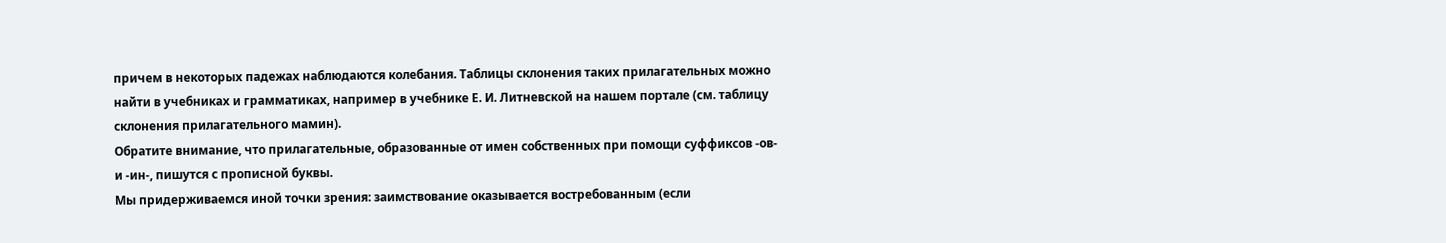причем в некоторых падежах наблюдаются колебания. Таблицы склонения таких прилагательных можно найти в учебниках и грамматиках, например в учебнике Е. И. Литневской на нашем портале (см. таблицу склонения прилагательного мамин).
Обратите внимание, что прилагательные, образованные от имен собственных при помощи суффиксов -ов- и -ин-, пишутся с прописной буквы.
Мы придерживаемся иной точки зрения: заимствование оказывается востребованным (если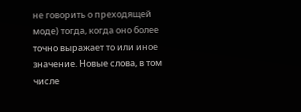не говорить о преходящей моде) тогда, когда оно более точно выражает то или иное значение. Новые слова, в том числе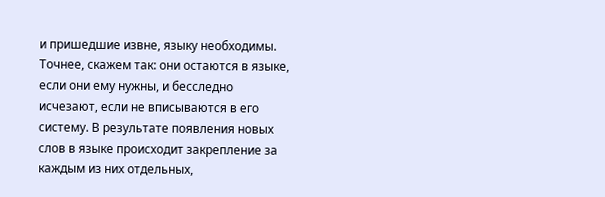и пришедшие извне, языку необходимы. Точнее, скажем так: они остаются в языке, если они ему нужны, и бесследно исчезают, если не вписываются в его систему. В результате появления новых слов в языке происходит закрепление за каждым из них отдельных,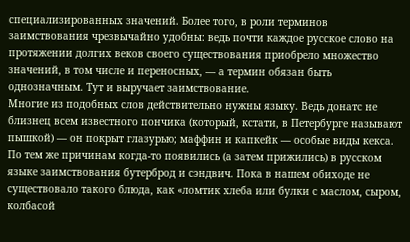специализированных значений. Более того, в роли терминов заимствования чрезвычайно удобны: ведь почти каждое русское слово на протяжении долгих веков своего существования приобрело множество значений, в том числе и переносных, — а термин обязан быть однозначным. Тут и выручает заимствование.
Многие из подобных слов действительно нужны языку. Ведь донатс не близнец всем известного пончика (который, кстати, в Петербурге называют пышкой) — он покрыт глазурью; маффин и капкейк — особые виды кекса. По тем же причинам когда-то появились (а затем прижились) в русском языке заимствования бутерброд и сэндвич. Пока в нашем обиходе не существовало такого блюда, как «ломтик хлеба или булки с маслом, сыром, колбасой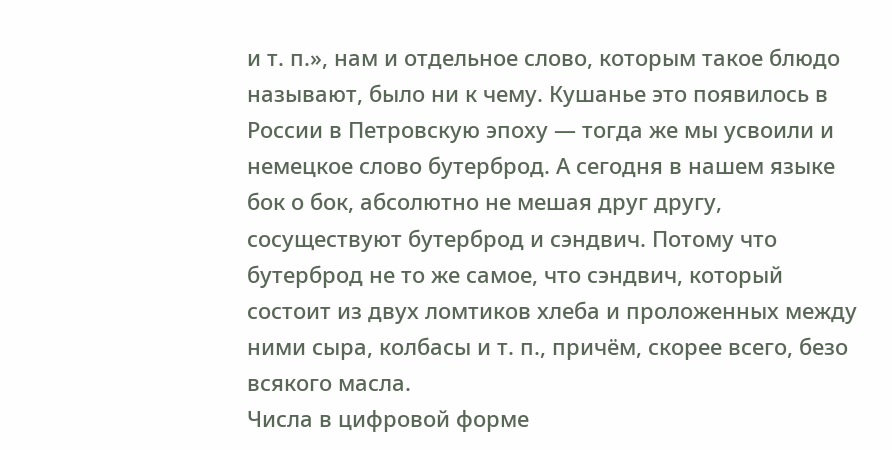и т. п.», нам и отдельное слово, которым такое блюдо называют, было ни к чему. Кушанье это появилось в России в Петровскую эпоху — тогда же мы усвоили и немецкое слово бутерброд. А сегодня в нашем языке бок о бок, абсолютно не мешая друг другу, сосуществуют бутерброд и сэндвич. Потому что бутерброд не то же самое, что сэндвич, который состоит из двух ломтиков хлеба и проложенных между ними сыра, колбасы и т. п., причём, скорее всего, безо всякого масла.
Числа в цифровой форме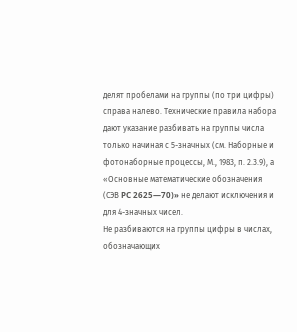делят пробелами на группы (по три цифры) справа налево. Технические правила набора дают указание разбивать на группы числа только начиная с 5-значных (см. Наборные и фотонаборные процессы, М., 1983, п. 2.3.9), а «Основные математические обозначения (СЭВ PC 2625—70)» не делают исключения и для 4-значных чисел.
Не разбиваются на группы цифры в числах, обозначающих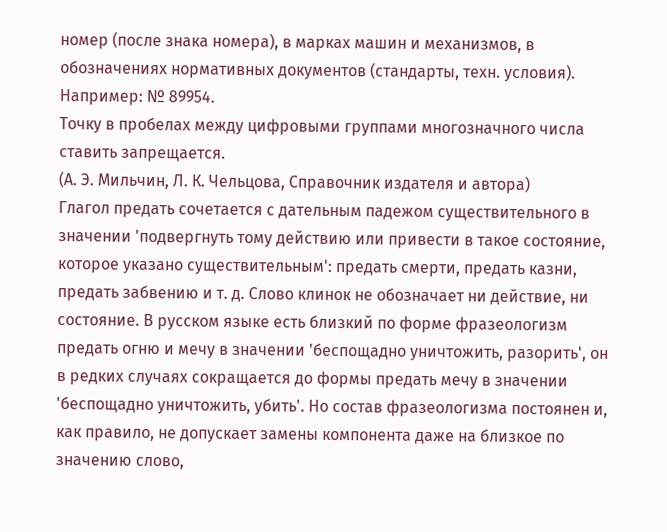номер (после знака номера), в марках машин и механизмов, в обозначениях нормативных документов (стандарты, техн. условия). Например: № 89954.
Точку в пробелах между цифровыми группами многозначного числа ставить запрещается.
(А. Э. Мильчин, Л. К. Чельцова, Справочник издателя и автора)
Глагол предать сочетается с дательным падежом существительного в значении 'подвергнуть тому действию или привести в такое состояние, которое указано существительным': предать смерти, предать казни, предать забвению и т. д. Слово клинок не обозначает ни действие, ни состояние. В русском языке есть близкий по форме фразеологизм предать огню и мечу в значении 'беспощадно уничтожить, разорить', он в редких случаях сокращается до формы предать мечу в значении 'беспощадно уничтожить, убить'. Но состав фразеологизма постоянен и, как правило, не допускает замены компонента даже на близкое по значению слово,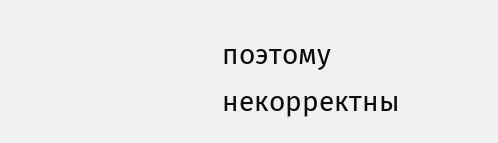поэтому некорректны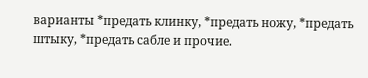варианты *предать клинку, *предать ножу, *предать штыку, *предать сабле и прочие.